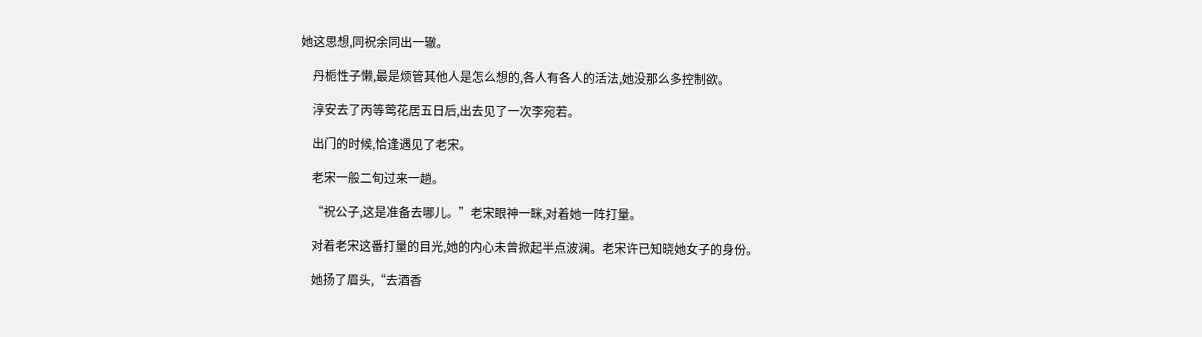她这思想,同祝余同出一辙。

    丹栀性子懒,最是烦管其他人是怎么想的,各人有各人的活法,她没那么多控制欲。

    淳安去了丙等莺花居五日后,出去见了一次李宛若。

    出门的时候,恰逢遇见了老宋。

    老宋一般二旬过来一趟。

    “祝公子,这是准备去哪儿。”老宋眼神一眯,对着她一阵打量。

    对着老宋这番打量的目光,她的内心未曾掀起半点波澜。老宋许已知晓她女子的身份。

    她扬了眉头,“去酒香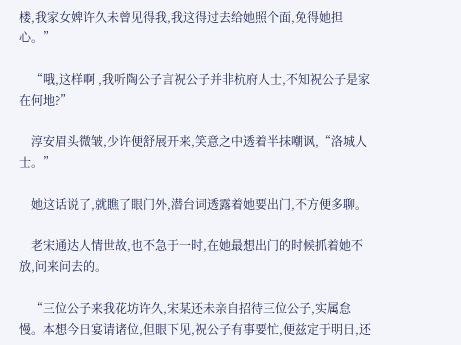楼,我家女婢许久未曾见得我,我这得过去给她照个面,免得她担心。”

    “哦,这样啊 ,我听陶公子言祝公子并非杭府人士,不知祝公子是家在何地?”

    淳安眉头微皱,少许便舒展开来,笑意之中透着半抹嘲讽,“洛城人士。”

    她这话说了,就瞧了眼门外,潜台词透露着她要出门,不方便多聊。

    老宋通达人情世故,也不急于一时,在她最想出门的时候抓着她不放,问来问去的。

    “三位公子来我花坊许久,宋某还未亲自招待三位公子,实属怠慢。本想今日宴请诸位,但眼下见,祝公子有事要忙,便兹定于明日,还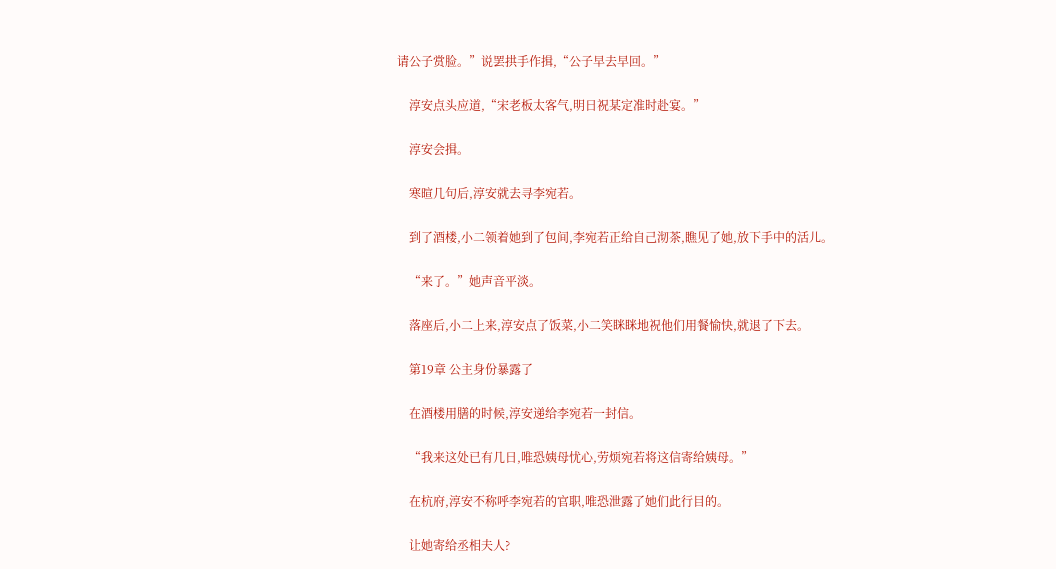请公子赏脸。”说罢拱手作揖,“公子早去早回。”

    淳安点头应道,“宋老板太客气,明日祝某定准时赴宴。”

    淳安会揖。

    寒暄几句后,淳安就去寻李宛若。

    到了酒楼,小二领着她到了包间,李宛若正给自己沏茶,瞧见了她,放下手中的活儿。

    “来了。”她声音平淡。

    落座后,小二上来,淳安点了饭菜,小二笑眯眯地祝他们用餐愉快,就退了下去。

    第19章 公主身份暴露了

    在酒楼用膳的时候,淳安递给李宛若一封信。

    “我来这处已有几日,唯恐姨母忧心,劳烦宛若将这信寄给姨母。”

    在杭府,淳安不称呼李宛若的官职,唯恐泄露了她们此行目的。

    让她寄给丞相夫人?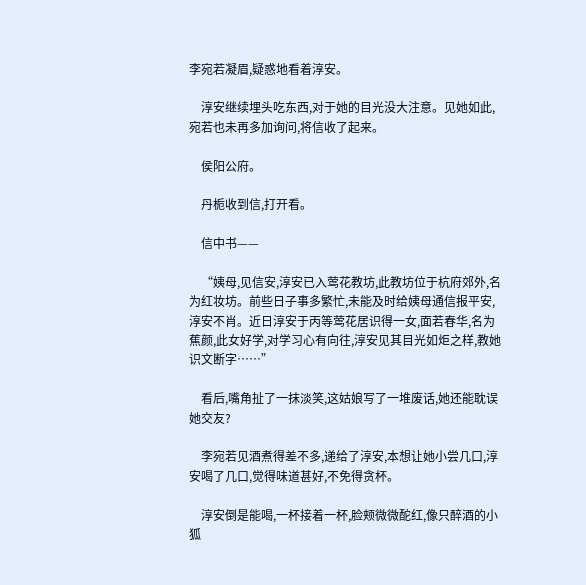李宛若凝眉,疑惑地看着淳安。

    淳安继续埋头吃东西,对于她的目光没大注意。见她如此,宛若也未再多加询问,将信收了起来。

    侯阳公府。

    丹栀收到信,打开看。

    信中书——

    “姨母,见信安,淳安已入莺花教坊,此教坊位于杭府郊外,名为红妆坊。前些日子事多繁忙,未能及时给姨母通信报平安,淳安不肖。近日淳安于丙等莺花居识得一女,面若春华,名为蕉颜,此女好学,对学习心有向往,淳安见其目光如炬之样,教她识文断字……”

    看后,嘴角扯了一抹淡笑,这姑娘写了一堆废话,她还能耽误她交友?

    李宛若见酒煮得差不多,递给了淳安,本想让她小尝几口,淳安喝了几口,觉得味道甚好,不免得贪杯。

    淳安倒是能喝,一杯接着一杯,脸颊微微酡红,像只醉酒的小狐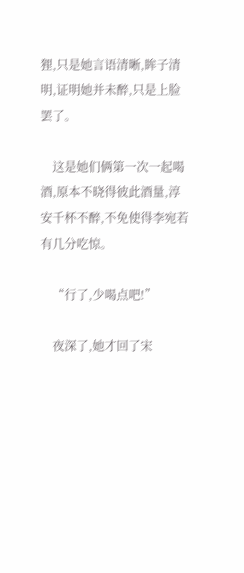狸,只是她言语清晰,眸子清明,证明她并未醉,只是上脸罢了。

    这是她们俩第一次一起喝酒,原本不晓得彼此酒量,淳安千杯不醉,不免使得李宛若有几分吃惊。

    “行了,少喝点吧!”

    夜深了,她才回了宋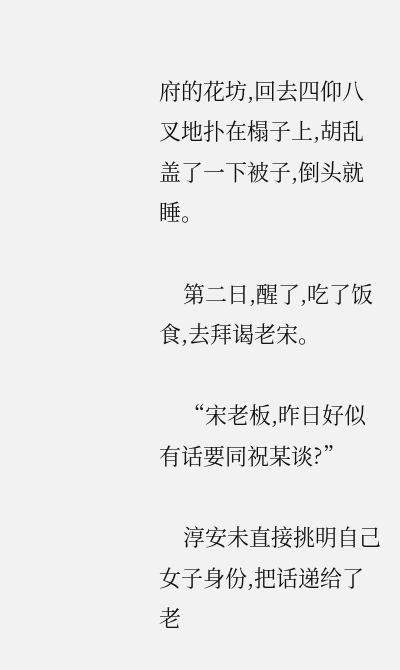府的花坊,回去四仰八叉地扑在榻子上,胡乱盖了一下被子,倒头就睡。

    第二日,醒了,吃了饭食,去拜谒老宋。

    “宋老板,昨日好似有话要同祝某谈?”

    淳安未直接挑明自己女子身份,把话递给了老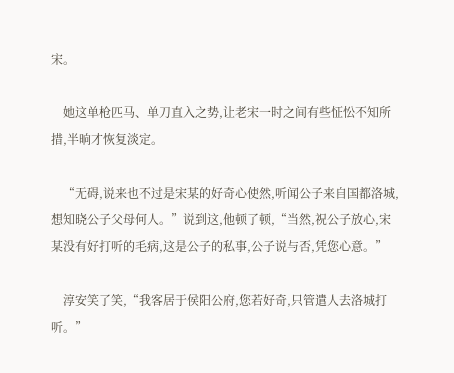宋。

    她这单枪匹马、单刀直入之势,让老宋一时之间有些怔忪不知所措,半晌才恢复淡定。

    “无碍,说来也不过是宋某的好奇心使然,听闻公子来自国都洛城,想知晓公子父母何人。”说到这,他顿了顿,“当然,祝公子放心,宋某没有好打听的毛病,这是公子的私事,公子说与否,凭您心意。”

    淳安笑了笑,“我客居于侯阳公府,您若好奇,只管遣人去洛城打听。”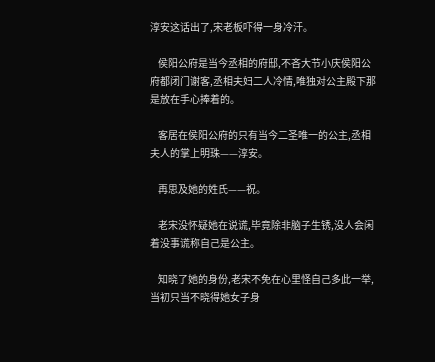淳安这话出了,宋老板吓得一身冷汗。

    侯阳公府是当今丞相的府邸,不吝大节小庆侯阳公府都闭门谢客,丞相夫妇二人冷情,唯独对公主殿下那是放在手心捧着的。

    客居在侯阳公府的只有当今二圣唯一的公主,丞相夫人的掌上明珠——淳安。

    再思及她的姓氏——祝。

    老宋没怀疑她在说谎,毕竟除非脑子生锈,没人会闲着没事谎称自己是公主。

    知晓了她的身份,老宋不免在心里怪自己多此一举,当初只当不晓得她女子身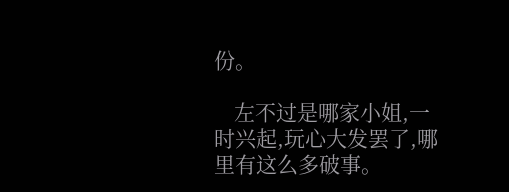份。

    左不过是哪家小姐,一时兴起,玩心大发罢了,哪里有这么多破事。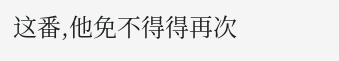这番,他免不得得再次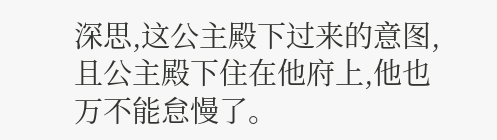深思,这公主殿下过来的意图,且公主殿下住在他府上,他也万不能怠慢了。